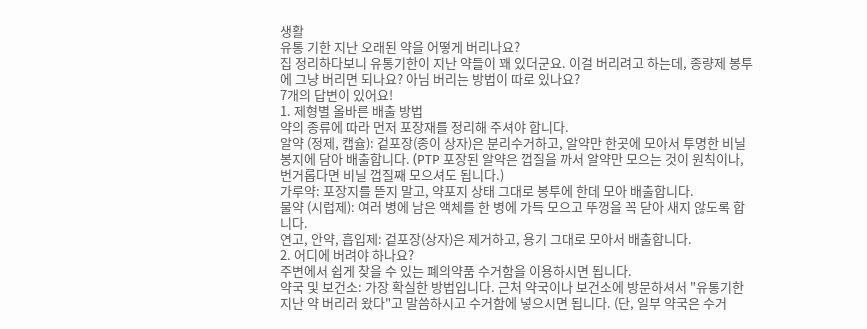생활
유통 기한 지난 오래된 약을 어떻게 버리나요?
집 정리하다보니 유통기한이 지난 약들이 꽤 있더군요. 이걸 버리려고 하는데, 종량제 봉투에 그냥 버리면 되나요? 아님 버리는 방법이 따로 있나요?
7개의 답변이 있어요!
1. 제형별 올바른 배출 방법
약의 종류에 따라 먼저 포장재를 정리해 주셔야 합니다.
알약 (정제, 캡슐): 겉포장(종이 상자)은 분리수거하고, 알약만 한곳에 모아서 투명한 비닐봉지에 담아 배출합니다. (PTP 포장된 알약은 껍질을 까서 알약만 모으는 것이 원칙이나, 번거롭다면 비닐 껍질째 모으셔도 됩니다.)
가루약: 포장지를 뜯지 말고, 약포지 상태 그대로 봉투에 한데 모아 배출합니다.
물약 (시럽제): 여러 병에 남은 액체를 한 병에 가득 모으고 뚜껑을 꼭 닫아 새지 않도록 합니다.
연고, 안약, 흡입제: 겉포장(상자)은 제거하고, 용기 그대로 모아서 배출합니다.
2. 어디에 버려야 하나요?
주변에서 쉽게 찾을 수 있는 폐의약품 수거함을 이용하시면 됩니다.
약국 및 보건소: 가장 확실한 방법입니다. 근처 약국이나 보건소에 방문하셔서 "유통기한 지난 약 버리러 왔다"고 말씀하시고 수거함에 넣으시면 됩니다. (단, 일부 약국은 수거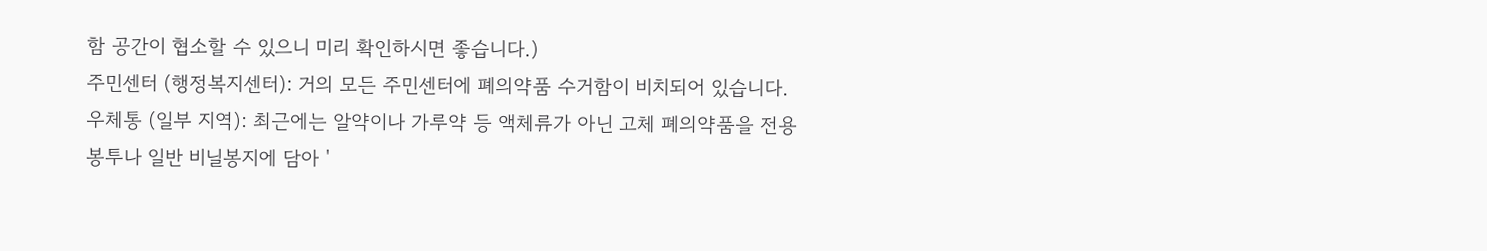함 공간이 협소할 수 있으니 미리 확인하시면 좋습니다.)
주민센터 (행정복지센터): 거의 모든 주민센터에 폐의약품 수거함이 비치되어 있습니다.
우체통 (일부 지역): 최근에는 알약이나 가루약 등 액체류가 아닌 고체 폐의약품을 전용 봉투나 일반 비닐봉지에 담아 '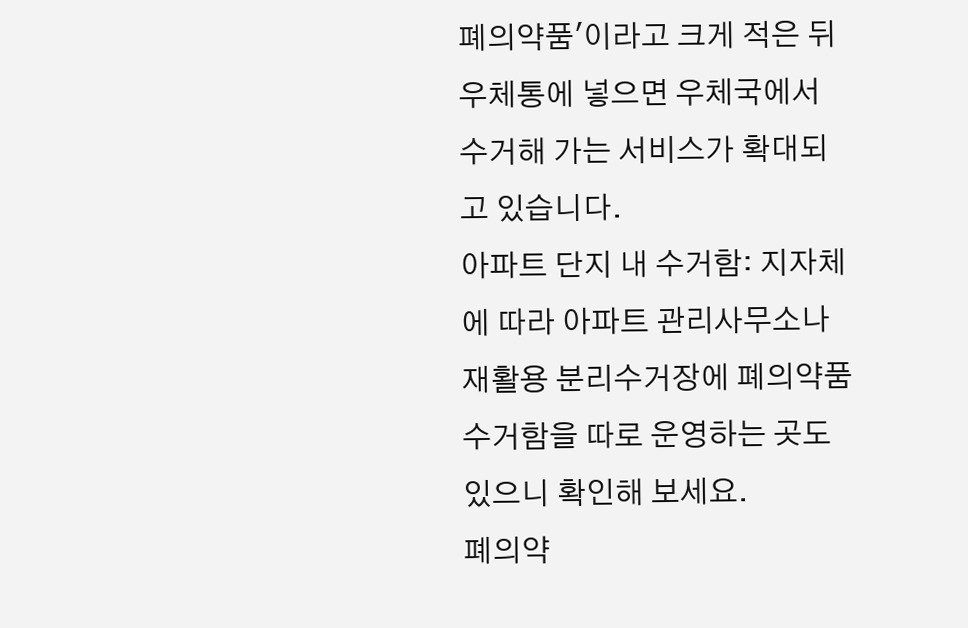폐의약품'이라고 크게 적은 뒤 우체통에 넣으면 우체국에서 수거해 가는 서비스가 확대되고 있습니다.
아파트 단지 내 수거함: 지자체에 따라 아파트 관리사무소나 재활용 분리수거장에 폐의약품 수거함을 따로 운영하는 곳도 있으니 확인해 보세요.
폐의약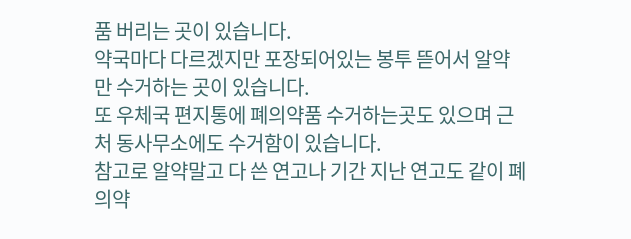품 버리는 곳이 있습니다.
약국마다 다르겠지만 포장되어있는 봉투 뜯어서 알약만 수거하는 곳이 있습니다.
또 우체국 편지통에 폐의약품 수거하는곳도 있으며 근처 동사무소에도 수거함이 있습니다.
참고로 알약말고 다 쓴 연고나 기간 지난 연고도 같이 폐의약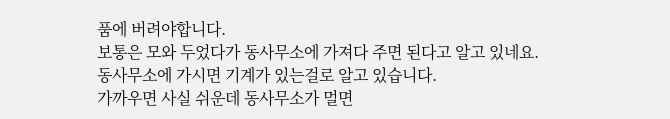품에 버려야합니다.
보통은 모와 두었다가 동사무소에 가져다 주면 된다고 알고 있네요.
동사무소에 가시면 기계가 있는걸로 알고 있습니다.
가까우면 사실 쉬운데 동사무소가 멀면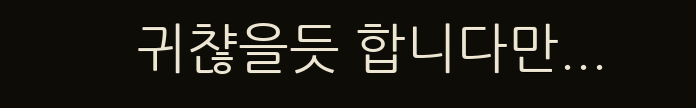귀챦을듯 합니다만...